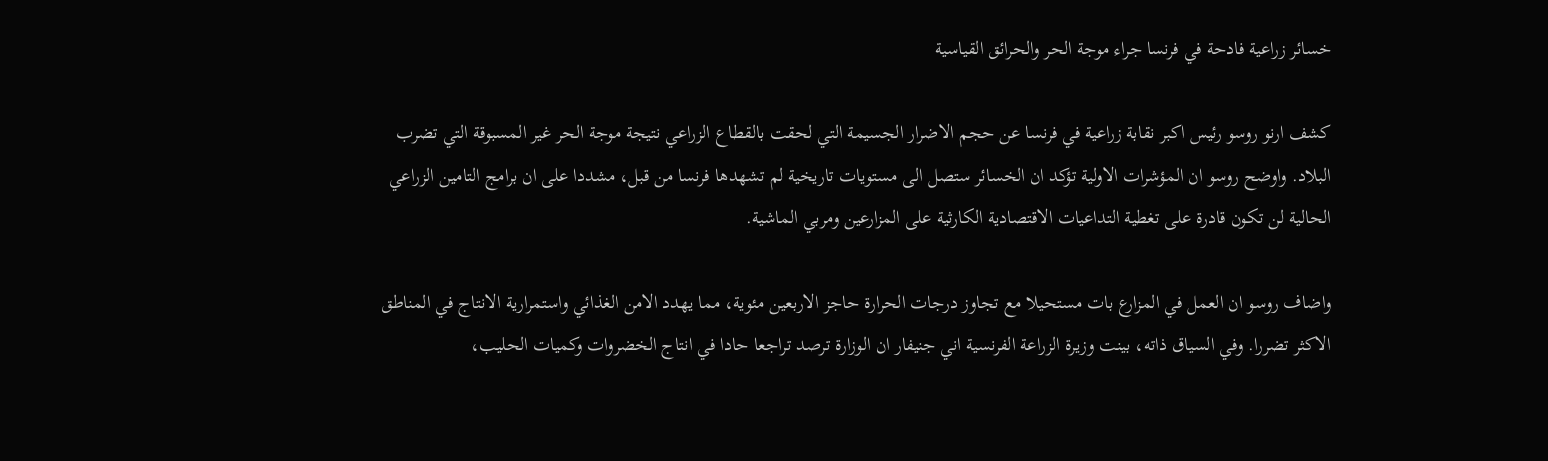خسائر زراعية فادحة في فرنسا جراء موجة الحر والحرائق القياسية

كشف ارنو روسو رئيس اكبر نقابة زراعية في فرنسا عن حجم الاضرار الجسيمة التي لحقت بالقطاع الزراعي نتيجة موجة الحر غير المسبوقة التي تضرب البلاد. واوضح روسو ان المؤشرات الاولية تؤكد ان الخسائر ستصل الى مستويات تاريخية لم تشهدها فرنسا من قبل، مشددا على ان برامج التامين الزراعي الحالية لن تكون قادرة على تغطية التداعيات الاقتصادية الكارثية على المزارعين ومربي الماشية.

واضاف روسو ان العمل في المزارع بات مستحيلا مع تجاوز درجات الحرارة حاجز الاربعين مئوية، مما يهدد الامن الغذائي واستمرارية الانتاج في المناطق الاكثر تضررا. وفي السياق ذاته، بينت وزيرة الزراعة الفرنسية اني جنيفار ان الوزارة ترصد تراجعا حادا في انتاج الخضروات وكميات الحليب،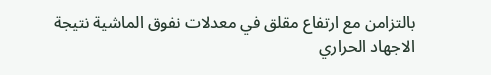بالتزامن مع ارتفاع مقلق في معدلات نفوق الماشية نتيجة الاجهاد الحراري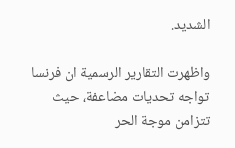الشديد.

واظهرت التقارير الرسمية ان فرنسا تواجه تحديات مضاعفة، حيث تتزامن موجة الحر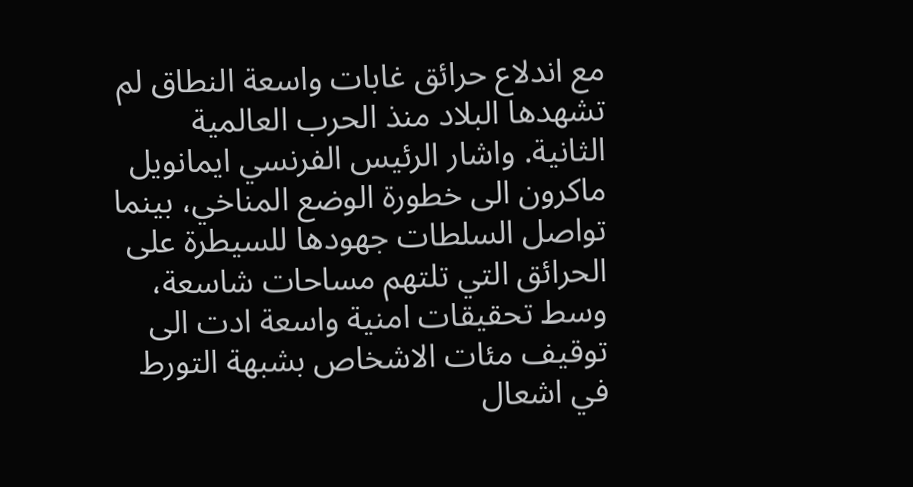مع اندلاع حرائق غابات واسعة النطاق لم تشهدها البلاد منذ الحرب العالمية الثانية. واشار الرئيس الفرنسي ايمانويل ماكرون الى خطورة الوضع المناخي، بينما تواصل السلطات جهودها للسيطرة على الحرائق التي تلتهم مساحات شاسعة، وسط تحقيقات امنية واسعة ادت الى توقيف مئات الاشخاص بشبهة التورط في اشعال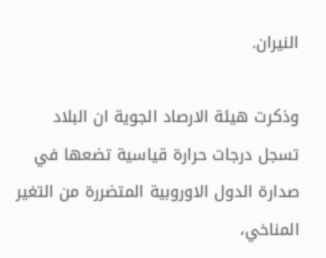النيران.

وذكرت هيئة الارصاد الجوية ان البلاد تسجل درجات حرارة قياسية تضعها في صدارة الدول الاوروبية المتضررة من التغير المناخي،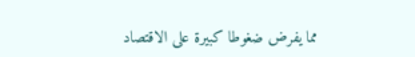مما يفرض ضغوطا كبيرة على الاقتصاد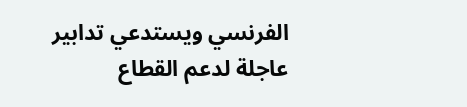الفرنسي ويستدعي تدابير عاجلة لدعم القطاع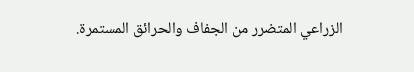الزراعي المتضرر من الجفاف والحرائق المستمرة.